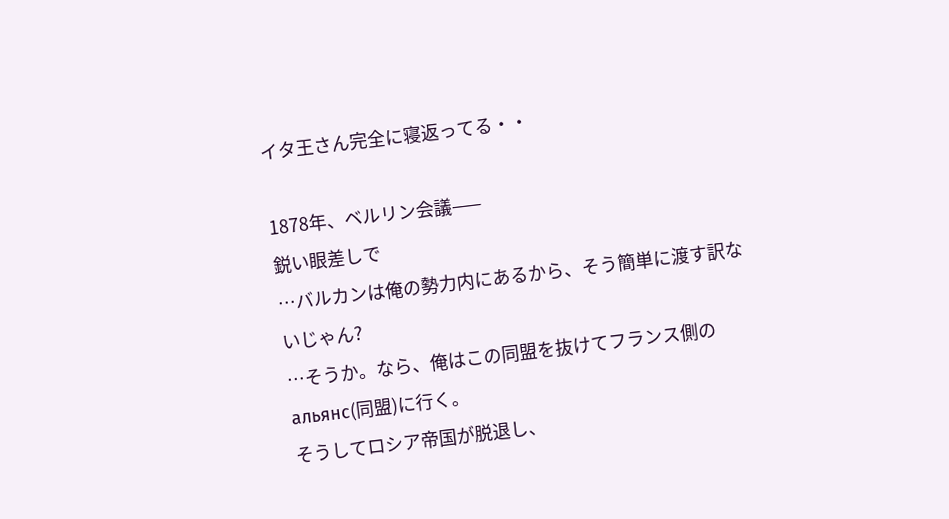イタ王さん完全に寝返ってる・・

1878年、ベルリン会議⸺
鋭い眼差しで
…バルカンは俺の勢力内にあるから、そう簡単に渡す訳ないじゃん?
…そうか。なら、俺はこの同盟を抜けてフランス側の альянс(同盟)に行く。
そうしてロシア帝国が脱退し、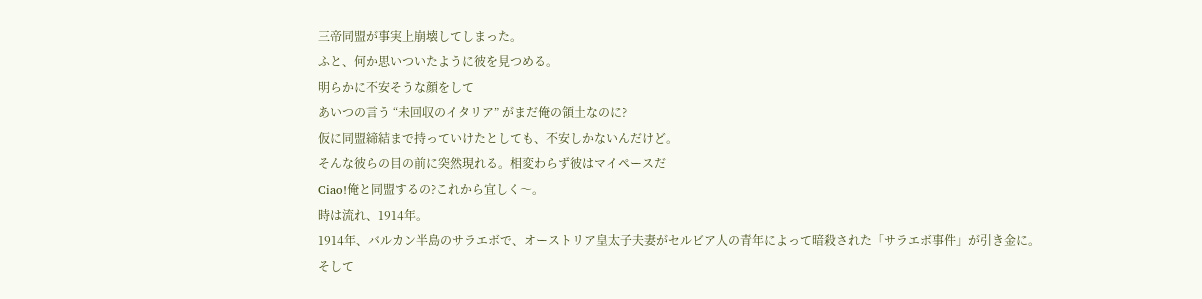三帝同盟が事実上崩壊してしまった。
ふと、何か思いついたように彼を見つめる。
明らかに不安そうな顔をして
あいつの言う “未回収のイタリア” がまだ俺の領土なのに?
仮に同盟締結まで持っていけたとしても、不安しかないんだけど。
そんな彼らの目の前に突然現れる。相変わらず彼はマイペースだ
Ciao!俺と同盟するの?これから宜しく〜。
時は流れ、1914年。
1914年、バルカン半島のサラエボで、オーストリア皇太子夫妻がセルビア人の青年によって暗殺された「サラエボ事件」が引き金に。
そして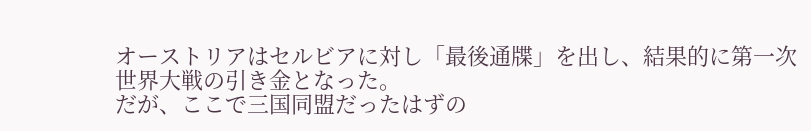オーストリアはセルビアに対し「最後通牒」を出し、結果的に第一次世界大戦の引き金となった。
だが、ここで三国同盟だったはずの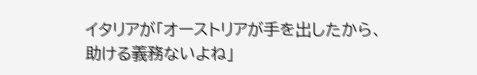イタリアが「オーストリアが手を出したから、助ける義務ないよね」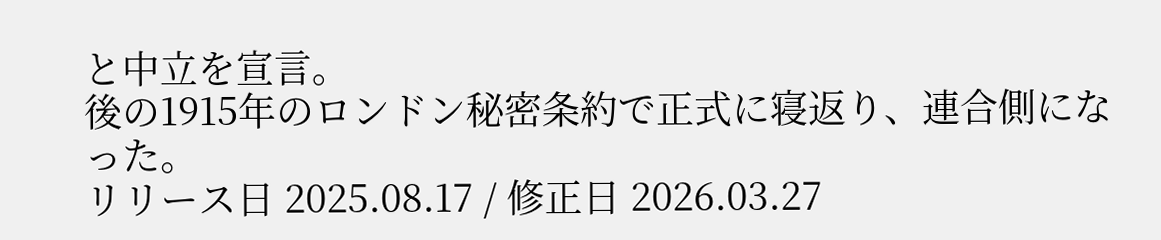と中立を宣言。
後の1915年のロンドン秘密条約で正式に寝返り、連合側になった。
リリース日 2025.08.17 / 修正日 2026.03.27